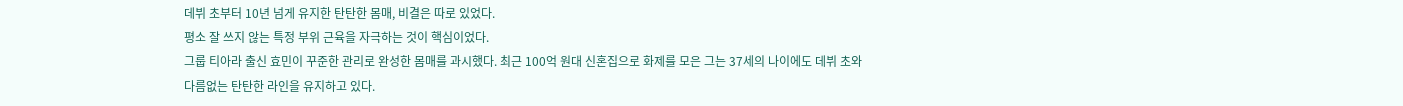데뷔 초부터 10년 넘게 유지한 탄탄한 몸매, 비결은 따로 있었다.
평소 잘 쓰지 않는 특정 부위 근육을 자극하는 것이 핵심이었다.
그룹 티아라 출신 효민이 꾸준한 관리로 완성한 몸매를 과시했다. 최근 100억 원대 신혼집으로 화제를 모은 그는 37세의 나이에도 데뷔 초와 다름없는 탄탄한 라인을 유지하고 있다.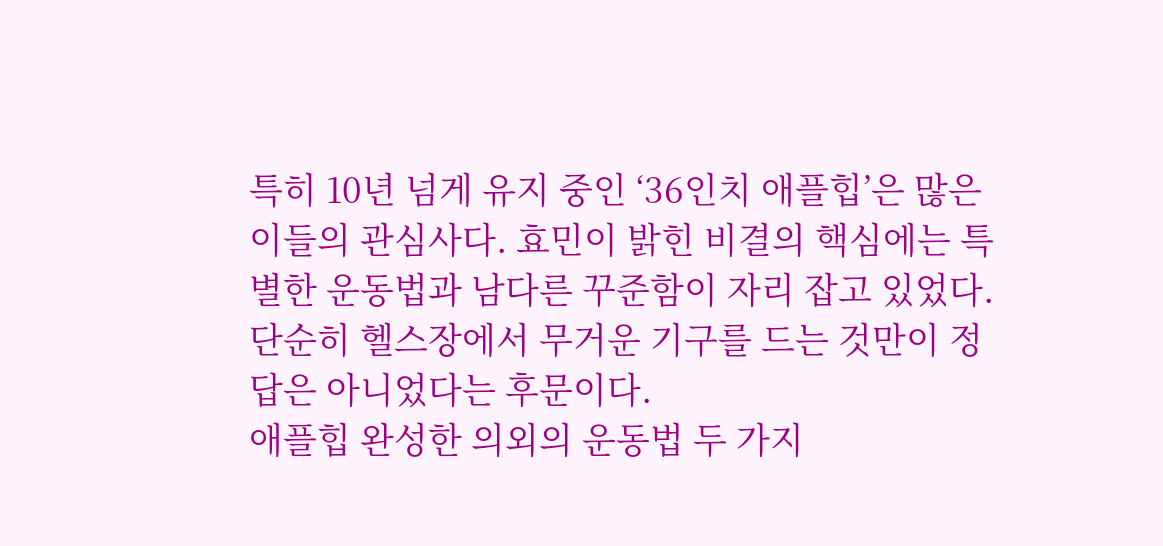특히 10년 넘게 유지 중인 ‘36인치 애플힙’은 많은 이들의 관심사다. 효민이 밝힌 비결의 핵심에는 특별한 운동법과 남다른 꾸준함이 자리 잡고 있었다.
단순히 헬스장에서 무거운 기구를 드는 것만이 정답은 아니었다는 후문이다.
애플힙 완성한 의외의 운동법 두 가지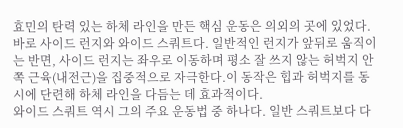효민의 탄력 있는 하체 라인을 만든 핵심 운동은 의외의 곳에 있었다. 바로 사이드 런지와 와이드 스쿼트다. 일반적인 런지가 앞뒤로 움직이는 반면, 사이드 런지는 좌우로 이동하며 평소 잘 쓰지 않는 허벅지 안쪽 근육(내전근)을 집중적으로 자극한다.이 동작은 힙과 허벅지를 동시에 단련해 하체 라인을 다듬는 데 효과적이다.
와이드 스쿼트 역시 그의 주요 운동법 중 하나다. 일반 스쿼트보다 다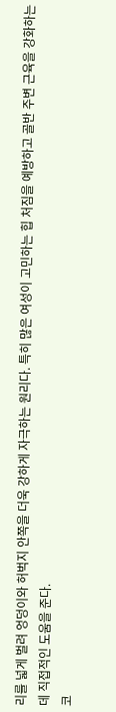리를 넓게 벌려 엉덩이와 허벅지 안쪽을 더욱 강하게 자극하는 원리다. 특히 많은 여성이 고민하는 힙 처짐을 예방하고 골반 주변 근육을 강화하는 데 직접적인 도움을 준다.
코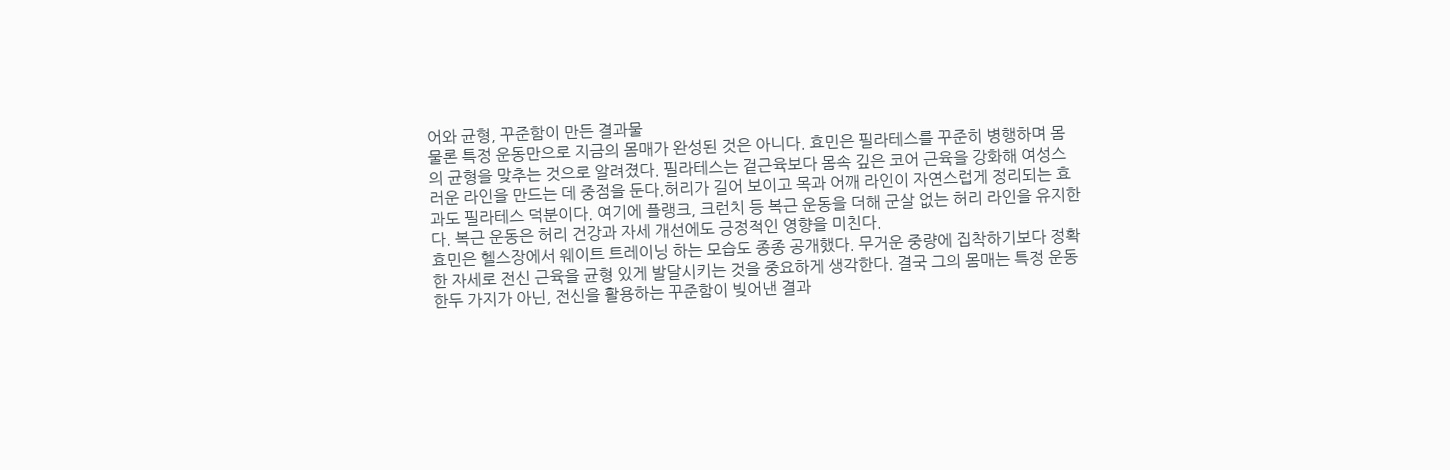어와 균형, 꾸준함이 만든 결과물
물론 특정 운동만으로 지금의 몸매가 완성된 것은 아니다. 효민은 필라테스를 꾸준히 병행하며 몸의 균형을 맞추는 것으로 알려졌다. 필라테스는 겉근육보다 몸속 깊은 코어 근육을 강화해 여성스러운 라인을 만드는 데 중점을 둔다.허리가 길어 보이고 목과 어깨 라인이 자연스럽게 정리되는 효과도 필라테스 덕분이다. 여기에 플랭크, 크런치 등 복근 운동을 더해 군살 없는 허리 라인을 유지한다. 복근 운동은 허리 건강과 자세 개선에도 긍정적인 영향을 미친다.
효민은 헬스장에서 웨이트 트레이닝 하는 모습도 종종 공개했다. 무거운 중량에 집착하기보다 정확한 자세로 전신 근육을 균형 있게 발달시키는 것을 중요하게 생각한다. 결국 그의 몸매는 특정 운동 한두 가지가 아닌, 전신을 활용하는 꾸준함이 빚어낸 결과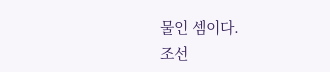물인 셈이다.
조선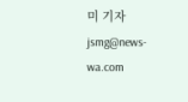미 기자 jsmg@news-wa.com